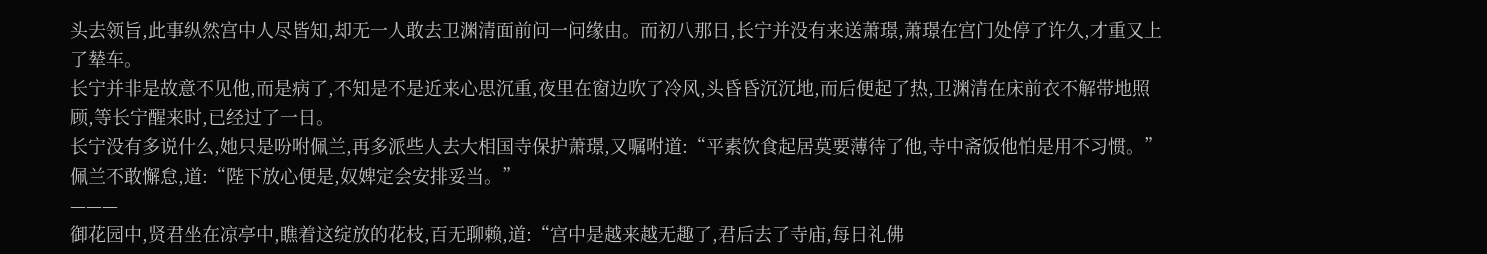头去领旨,此事纵然宫中人尽皆知,却无一人敢去卫渊清面前问一问缘由。而初八那日,长宁并没有来送萧璟,萧璟在宫门处停了许久,才重又上了辇车。
长宁并非是故意不见他,而是病了,不知是不是近来心思沉重,夜里在窗边吹了冷风,头昏昏沉沉地,而后便起了热,卫渊清在床前衣不解带地照顾,等长宁醒来时,已经过了一日。
长宁没有多说什么,她只是吩咐佩兰,再多派些人去大相国寺保护萧璟,又嘱咐道:“平素饮食起居莫要薄待了他,寺中斋饭他怕是用不习惯。”
佩兰不敢懈怠,道:“陛下放心便是,奴婢定会安排妥当。”
———
御花园中,贤君坐在凉亭中,瞧着这绽放的花枝,百无聊赖,道:“宫中是越来越无趣了,君后去了寺庙,每日礼佛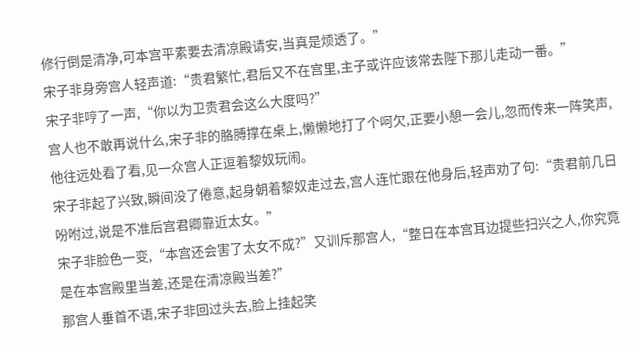修行倒是清净,可本宫平素要去清凉殿请安,当真是烦透了。”
宋子非身旁宫人轻声道:“贵君繁忙,君后又不在宫里,主子或许应该常去陛下那儿走动一番。”
宋子非哼了一声,“你以为卫贵君会这么大度吗?”
宫人也不敢再说什么,宋子非的胳膊撑在桌上,懒懒地打了个呵欠,正要小憩一会儿,忽而传来一阵笑声,他往远处看了看,见一众宫人正逗着黎奴玩闹。
宋子非起了兴致,瞬间没了倦意,起身朝着黎奴走过去,宫人连忙跟在他身后,轻声劝了句:“贵君前几日吩咐过,说是不准后宫君卿靠近太女。”
宋子非脸色一变,“本宫还会害了太女不成?”又训斥那宫人,“整日在本宫耳边提些扫兴之人,你究竟是在本宫殿里当差,还是在清凉殿当差?”
那宫人垂首不语,宋子非回过头去,脸上挂起笑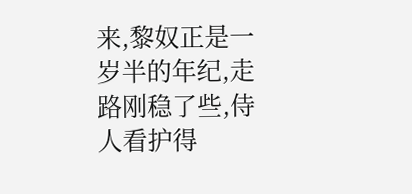来,黎奴正是一岁半的年纪,走路刚稳了些,侍人看护得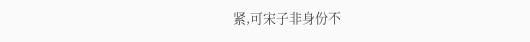紧,可宋子非身份不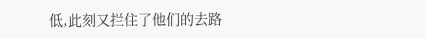低,此刻又拦住了他们的去路